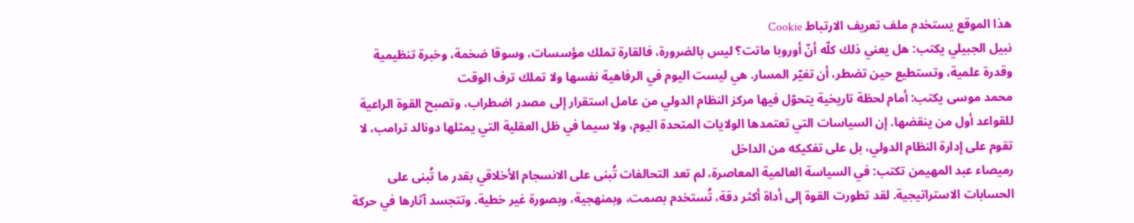هذا الموقع يستخدم ملف تعريف الارتباط Cookie
نبيل الجبيلي يكتب: هل يعني ذلك كلّه أنّ أوروبا ماتت؟ ليس بالضرورة، فالقارة تملك مؤسسات، وسوقا ضخمة، وخبرة تنظيمية وقدرة علمية، وتستطيع حين تضطر، أن تغيّر المسار. هي ليست اليوم في الرفاهية نفسها ولا تملك ترف الوقت
محمد موسى يكتب: أمام لحظة تاريخية يتحوّل فيها مركز النظام الدولي من عامل استقرار إلى مصدر اضطراب، وتصبح القوة الراعية للقواعد أول من ينقضها. إن السياسات التي تعتمدها الولايات المتحدة اليوم، ولا سيما في ظل العقلية التي يمثلها دونالد ترامب، لا تقوم على إدارة النظام الدولي، بل على تفكيكه من الداخل
رميصاء عبد المهيمن تكتب: في السياسة العالمية المعاصرة، لم تعد التحالفات تُبنى على الانسجام الأخلاقي بقدر ما تُبنى على الحسابات الاستراتيجية. لقد تطورت القوة إلى أداة أكثر دقة، تُستخدم بصمت، وبمنهجية، وبصورة غير خطية. وتتجسد آثارها في حركة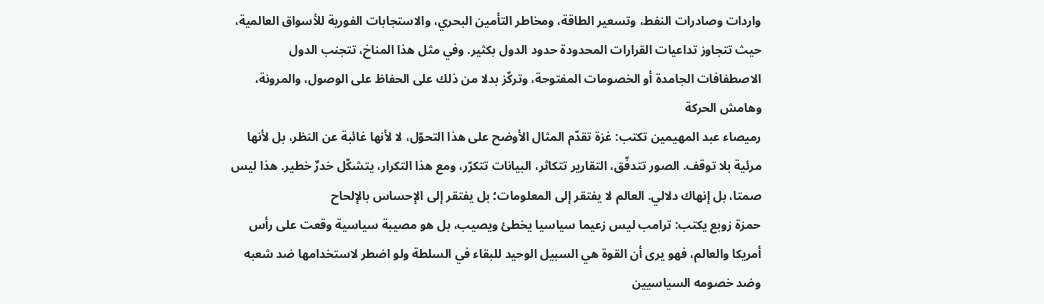واردات وصادرات النفط، وتسعير الطاقة، ومخاطر التأمين البحري، والاستجابات الفورية للأسواق العالمية، حيث تتجاوز تداعيات القرارات المحدودة حدود الدول بكثير. وفي مثل هذا المناخ، تتجنب الدول الاصطفافات الجامدة أو الخصومات المفتوحة، وتركّز بدلا من ذلك على الحفاظ على الوصول، والمرونة، وهامش الحركة
رميصاء عبد المهيمين تكتب: غزة تقدّم المثال الأوضح على هذا التحوّل، لا لأنها غائبة عن النظر، بل لأنها مرئية بلا توقف. الصور تتدفّق، التقارير تتكاثر، البيانات تتكرّر، ومع هذا التكرار، يتشكّل خدرٌ خطير. هذا ليس صمتا، بل إنهاك دلالي. العالم لا يفتقر إلى المعلومات؛ بل يفتقر إلى الإحساس بالإلحاح
حمزة زوبع يكتب: ترامب ليس زعيما سياسيا يخطئ ويصيب، بل هو مصيبة سياسية وقعت على رأس أمريكا والعالم، فهو يرى أن القوة هي السبيل الوحيد للبقاء في السلطة ولو اضطر لاستخدامها ضد شعبه وضد خصومه السياسيين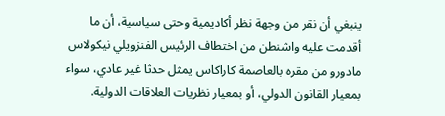ينبغي أن نقر من وجهة نظر أكاديمية وحتى سياسية، أن ما أقدمت عليه واشنطن من اختطاف الرئيس الفنزويلي نيكولاس مادورو من مقره بالعاصمة كاراكاس يمثل حدثا غير عادي، سواء بمعيار القانون الدولي، أو بمعيار نظريات العلاقات الدولية.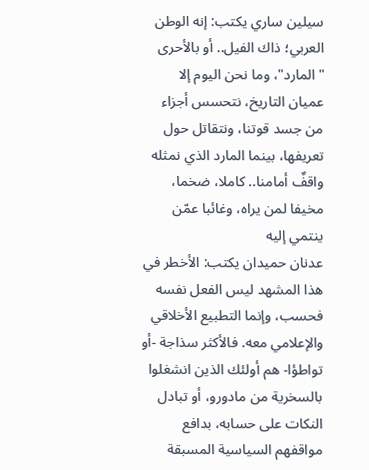سيلين ساري يكتب: إنه الوطن العربي؛ ذاك الفيل.. أو بالأحرى "المارد"، وما نحن اليوم إلا عميان التاريخ، نتحسس أجزاء من جسد قوتنا، ونتقاتل حول تعريفها، بينما المارد الذي نمثله واقفٌ أمامنا.. كاملا، ضخما، مخيفا لمن يراه، وغائبا عمّن ينتمي إليه
عدنان حميدان يكتب: الأخطر في هذا المشهد ليس الفعل نفسه فحسب، وإنما التطبيع الأخلاقي والإعلامي معه. فالأكثر سذاجة -أو تواطؤا- هم أولئك الذين انشغلوا بالسخرية من مادورو، أو تبادل النكات على حسابه، بدافع مواقفهم السياسية المسبقة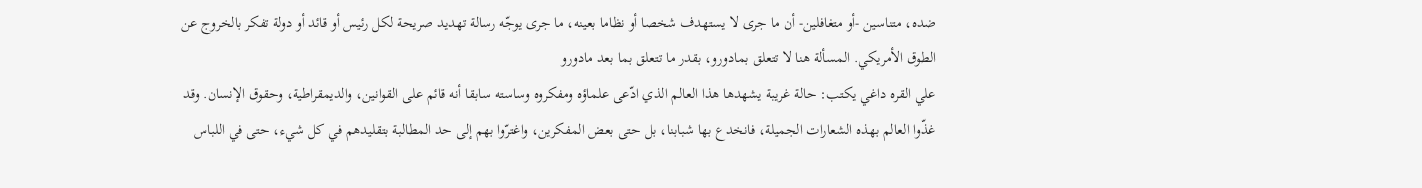ضده، متناسين -أو متغافلين- أن ما جرى لا يستهدف شخصا أو نظاما بعينه، ما جرى يوجّه رسالة تهديد صريحة لكل رئيس أو قائد أو دولة تفكر بالخروج عن الطوق الأمريكي. المسألة هنا لا تتعلق بمادورو، بقدر ما تتعلق بما بعد مادورو
علي القره داغي يكتب: حالة غريبة يشهدها هذا العالم الذي ادّعى علماؤه ومفكروه وساسته سابقا أنه قائم على القوانين، والديمقراطية، وحقوق الإنسان. وقد غذّوا العالم بهذه الشعارات الجميلة، فانخدع بها شبابنا، بل حتى بعض المفكرين، واغترّوا بهم إلى حد المطالبة بتقليدهم في كل شيء، حتى في اللباس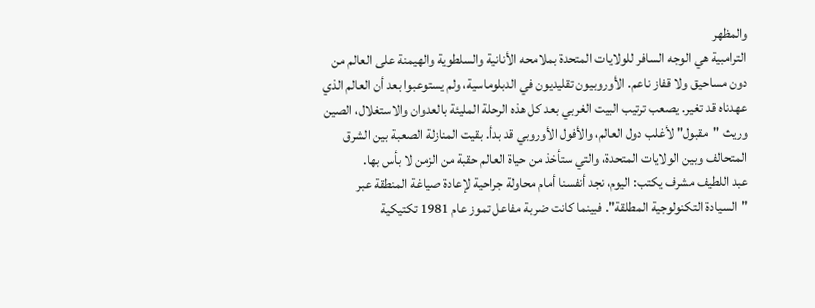والمظهر
الترامبية هي الوجه السافر للولايات المتحدة بملامحه الأنانية والسلطوية والهيمنة على العالم من دون مساحيق ولا قفاز ناعم. الأوروبيون تقليديون في الدبلوماسية، ولم يستوعبوا بعد أن العالم الذي عهدناه قد تغير. يصعب ترتيب البيت الغربي بعد كل هذه الرحلة المليئة بالعدوان والاستغلال، الصين وريث "مقبول" لأغلب دول العالم، والأفول الأوروبي قد بدأ. بقيت المنازلة الصعبة بين الشرق المتحالف وبين الولايات المتحدة، والتي ستأخذ من حياة العالم حقبة من الزمن لا بأس بها.
عبد اللطيف مشرف يكتب: اليوم، نجد أنفسنا أمام محاولة جراحية لإعادة صياغة المنطقة عبر "السيادة التكنولوجية المطلقة". فبينما كانت ضربة مفاعل تموز عام 1981 تكتيكية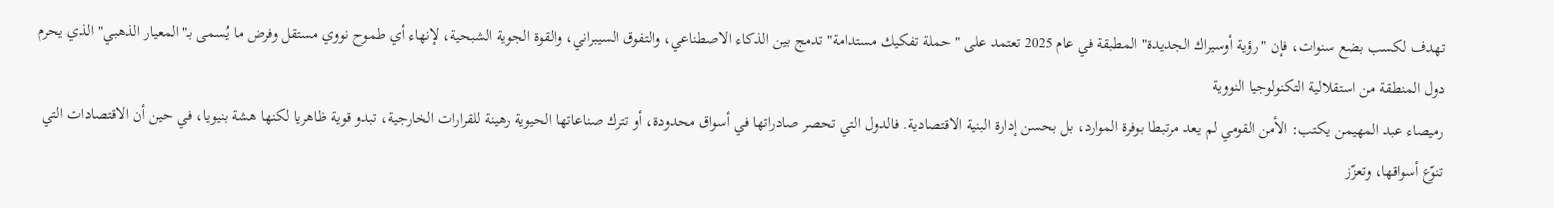تهدف لكسب بضع سنوات، فإن "رؤية أوسيراك الجديدة" المطبقة في عام 2025 تعتمد على "حملة تفكيك مستدامة" تدمج بين الذكاء الاصطناعي، والتفوق السيبراني، والقوة الجوية الشبحية، لإنهاء أي طموح نووي مستقل وفرض ما يُسمى بـ"المعيار الذهبي" الذي يحرم دول المنطقة من استقلالية التكنولوجيا النووية
رميصاء عبد المهيمن يكتب: الأمن القومي لم يعد مرتبطا بوفرة الموارد، بل بحسن إدارة البنية الاقتصادية. فالدول التي تحصر صادراتها في أسواق محدودة، أو تترك صناعاتها الحيوية رهينة للقرارات الخارجية، تبدو قوية ظاهريا لكنها هشة بنيويا، في حين أن الاقتصادات التي تنوّع أسواقها، وتعزّز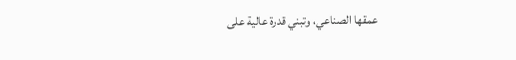عمقها الصناعي، وتبني قدرة عالية على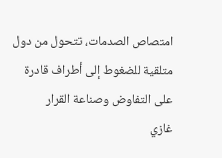امتصاص الصدمات، تتحول من دول متلقية للضغوط إلى أطراف قادرة على التفاوض وصناعة القرار
غازي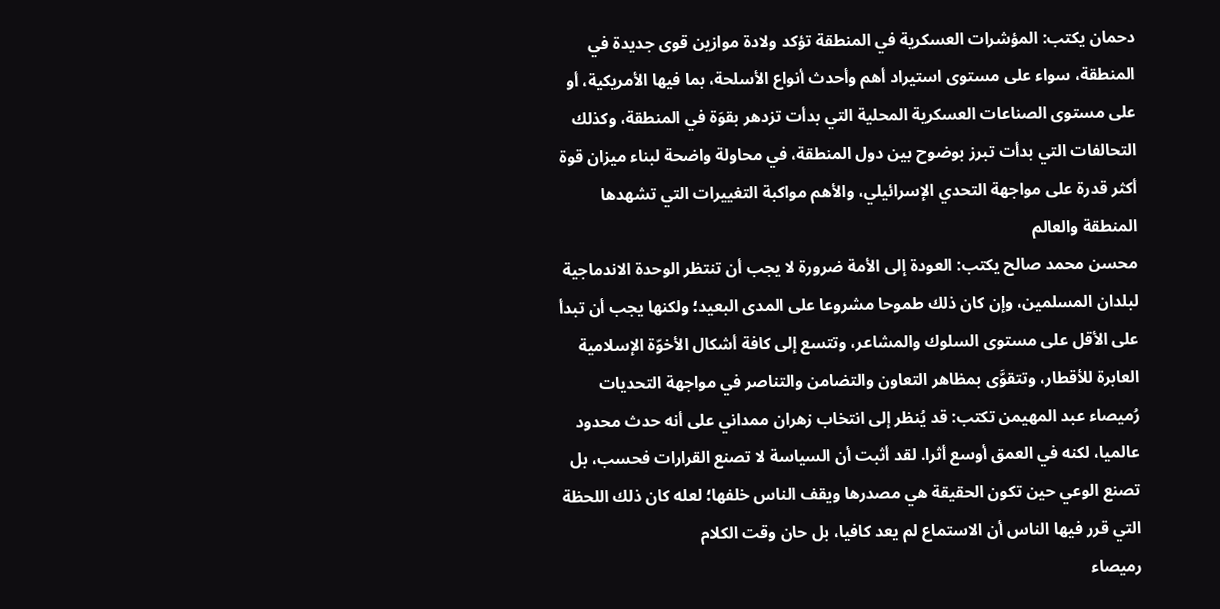دحمان يكتب: المؤشرات العسكرية في المنطقة تؤكد ولادة موازين قوى جديدة في المنطقة، سواء على مستوى استيراد أهم وأحدث أنواع الأسلحة، بما فيها الأمريكية، أو على مستوى الصناعات العسكرية المحلية التي بدأت تزدهر بقوَة في المنطقة، وكذلك التحالفات التي بدأت تبرز بوضوح بين دول المنطقة، في محاولة واضحة لبناء ميزان قوة أكثر قدرة على مواجهة التحدي الإسرائيلي، والأهم مواكبة التغييرات التي تشهدها المنطقة والعالم
محسن محمد صالح يكتب: العودة إلى الأمة ضرورة لا يجب أن تنتظر الوحدة الاندماجية لبلدان المسلمين، وإن كان ذلك طموحا مشروعا على المدى البعيد؛ ولكنها يجب أن تبدأ على الأقل على مستوى السلوك والمشاعر، وتتسع إلى كافة أشكال الأخوّة الإسلامية العابرة للأقطار، وتتقوَّى بمظاهر التعاون والتضامن والتناصر في مواجهة التحديات
رُميصاء عبد المهيمن تكتب: قد يُنظر إلى انتخاب زهران ممداني على أنه حدث محدود عالميا، لكنه في العمق أوسع أثرا. لقد أثبت أن السياسة لا تصنع القرارات فحسب، بل تصنع الوعي حين تكون الحقيقة هي مصدرها ويقف الناس خلفها؛ لعله كان ذلك اللحظة التي قرر فيها الناس أن الاستماع لم يعد كافيا، بل حان وقت الكلام
رميصاء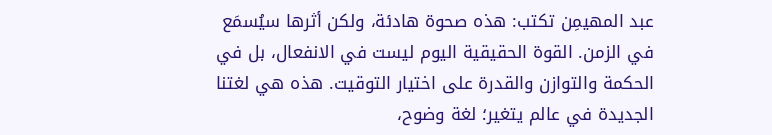عبد المهيمِن تكتب: هذه صحوة هادئة، ولكن أثرها سيُسمَع في الزمن. القوة الحقيقية اليوم ليست في الانفعال، بل في الحكمة والتوازن والقدرة على اختيار التوقيت. هذه هي لغتنا الجديدة في عالم يتغير؛ لغة وضوح،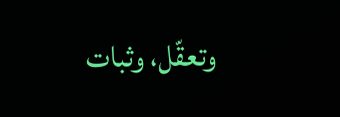وتعقّل، وثبات